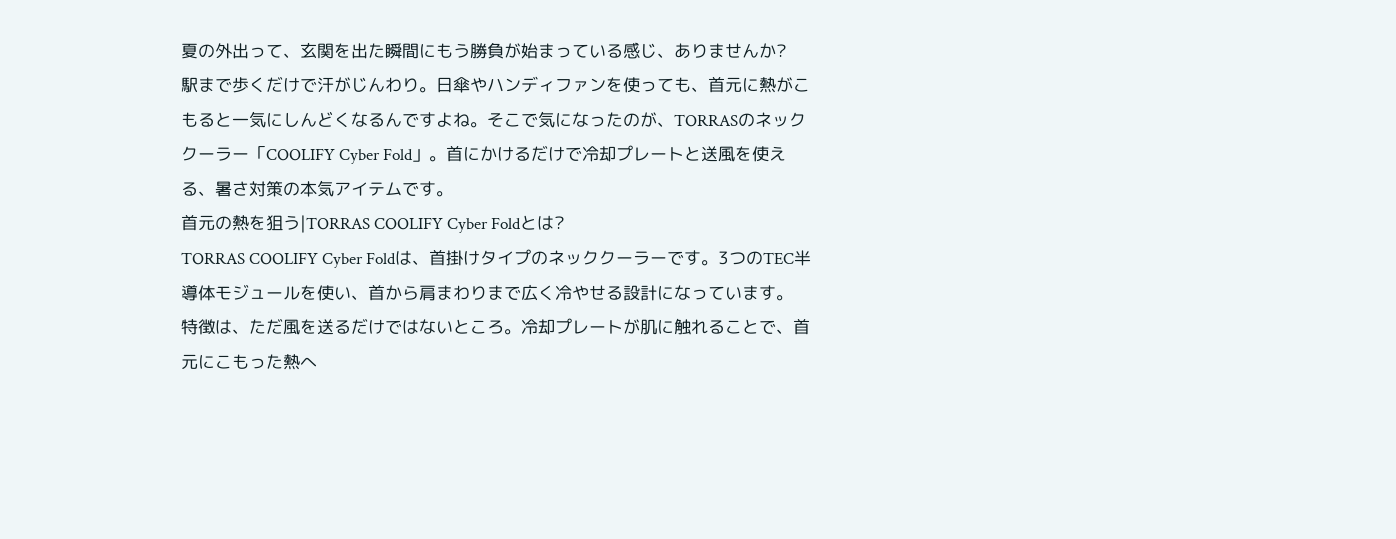夏の外出って、玄関を出た瞬間にもう勝負が始まっている感じ、ありませんか?
駅まで歩くだけで汗がじんわり。日傘やハンディファンを使っても、首元に熱がこもると一気にしんどくなるんですよね。そこで気になったのが、TORRASのネッククーラー「COOLIFY Cyber Fold」。首にかけるだけで冷却プレートと送風を使える、暑さ対策の本気アイテムです。
首元の熱を狙う|TORRAS COOLIFY Cyber Foldとは?
TORRAS COOLIFY Cyber Foldは、首掛けタイプのネッククーラーです。3つのTEC半導体モジュールを使い、首から肩まわりまで広く冷やせる設計になっています。
特徴は、ただ風を送るだけではないところ。冷却プレートが肌に触れることで、首元にこもった熱へ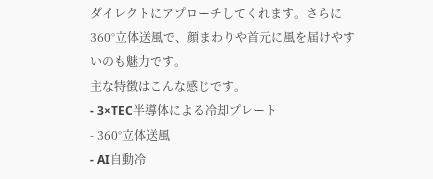ダイレクトにアプローチしてくれます。さらに360°立体送風で、顔まわりや首元に風を届けやすいのも魅力です。
主な特徴はこんな感じです。
- 3×TEC半導体による冷却プレート
- 360°立体送風
- AI自動冷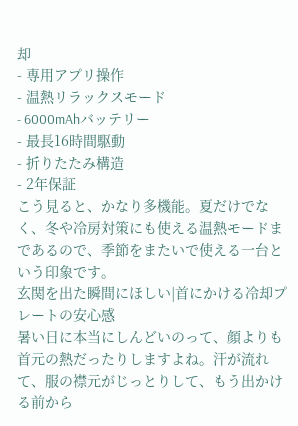却
- 専用アプリ操作
- 温熱リラックスモード
- 6000mAhバッテリー
- 最長16時間駆動
- 折りたたみ構造
- 2年保証
こう見ると、かなり多機能。夏だけでなく、冬や冷房対策にも使える温熱モードまであるので、季節をまたいで使える一台という印象です。
玄関を出た瞬間にほしい|首にかける冷却プレートの安心感
暑い日に本当にしんどいのって、顔よりも首元の熱だったりしますよね。汗が流れて、服の襟元がじっとりして、もう出かける前から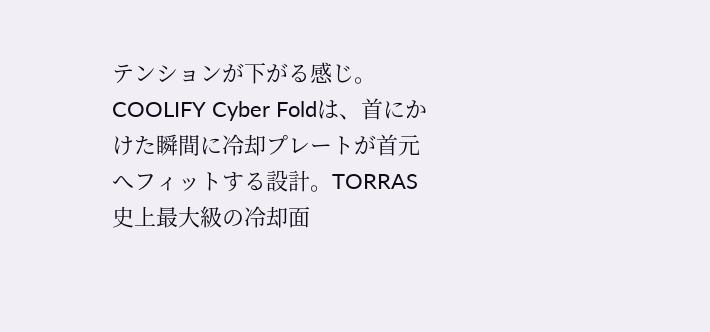テンションが下がる感じ。
COOLIFY Cyber Foldは、首にかけた瞬間に冷却プレートが首元へフィットする設計。TORRAS史上最大級の冷却面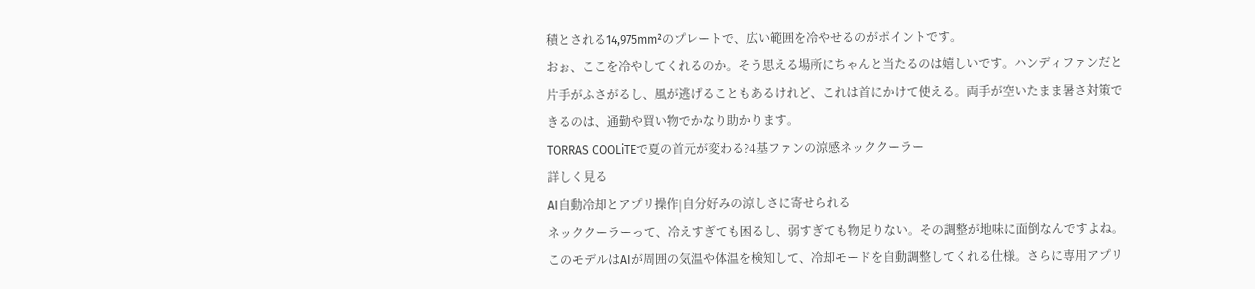積とされる14,975mm²のプレートで、広い範囲を冷やせるのがポイントです。
おぉ、ここを冷やしてくれるのか。そう思える場所にちゃんと当たるのは嬉しいです。ハンディファンだと片手がふさがるし、風が逃げることもあるけれど、これは首にかけて使える。両手が空いたまま暑さ対策できるのは、通勤や買い物でかなり助かります。
TORRAS COOLiTEで夏の首元が変わる?4基ファンの涼感ネッククーラー
詳しく見る
AI自動冷却とアプリ操作|自分好みの涼しさに寄せられる
ネッククーラーって、冷えすぎても困るし、弱すぎても物足りない。その調整が地味に面倒なんですよね。
このモデルはAIが周囲の気温や体温を検知して、冷却モードを自動調整してくれる仕様。さらに専用アプリ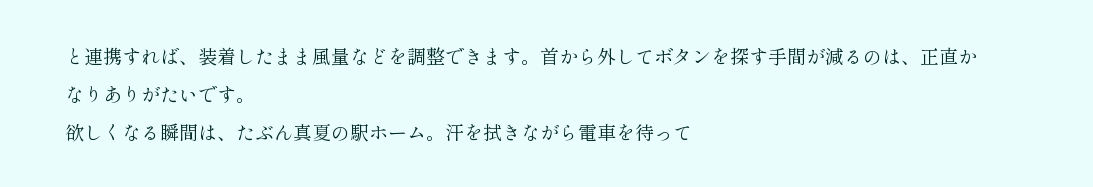と連携すれば、装着したまま風量などを調整できます。首から外してボタンを探す手間が減るのは、正直かなりありがたいです。
欲しくなる瞬間は、たぶん真夏の駅ホーム。汗を拭きながら電車を待って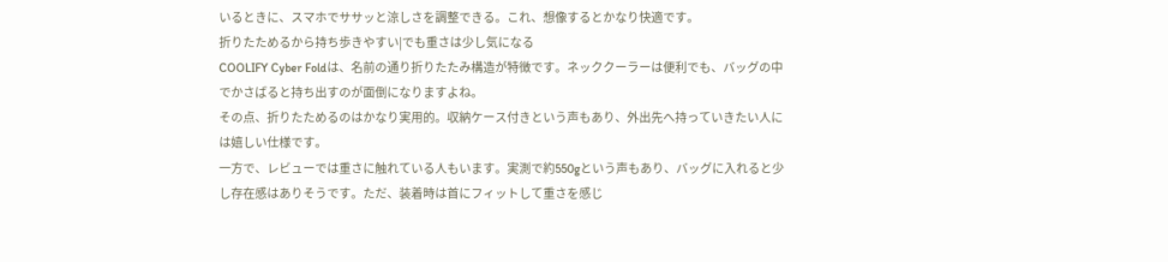いるときに、スマホでササッと涼しさを調整できる。これ、想像するとかなり快適です。
折りたためるから持ち歩きやすい|でも重さは少し気になる
COOLIFY Cyber Foldは、名前の通り折りたたみ構造が特徴です。ネッククーラーは便利でも、バッグの中でかさばると持ち出すのが面倒になりますよね。
その点、折りたためるのはかなり実用的。収納ケース付きという声もあり、外出先へ持っていきたい人には嬉しい仕様です。
一方で、レビューでは重さに触れている人もいます。実測で約550gという声もあり、バッグに入れると少し存在感はありそうです。ただ、装着時は首にフィットして重さを感じ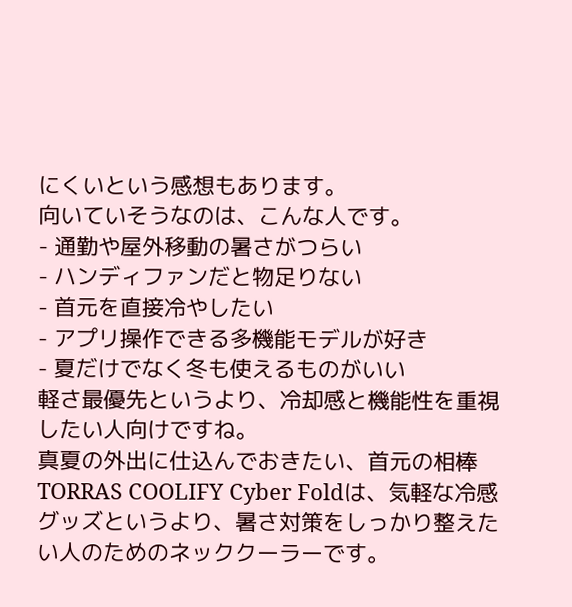にくいという感想もあります。
向いていそうなのは、こんな人です。
- 通勤や屋外移動の暑さがつらい
- ハンディファンだと物足りない
- 首元を直接冷やしたい
- アプリ操作できる多機能モデルが好き
- 夏だけでなく冬も使えるものがいい
軽さ最優先というより、冷却感と機能性を重視したい人向けですね。
真夏の外出に仕込んでおきたい、首元の相棒
TORRAS COOLIFY Cyber Foldは、気軽な冷感グッズというより、暑さ対策をしっかり整えたい人のためのネッククーラーです。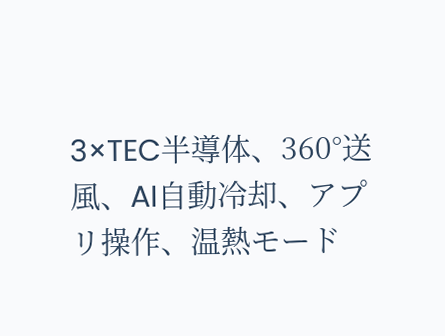3×TEC半導体、360°送風、AI自動冷却、アプリ操作、温熱モード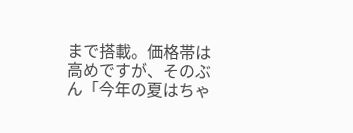まで搭載。価格帯は高めですが、そのぶん「今年の夏はちゃ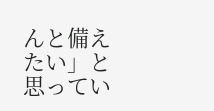んと備えたい」と思ってい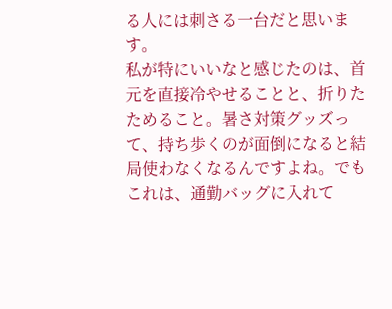る人には刺さる一台だと思います。
私が特にいいなと感じたのは、首元を直接冷やせることと、折りたためること。暑さ対策グッズって、持ち歩くのが面倒になると結局使わなくなるんですよね。でもこれは、通勤バッグに入れて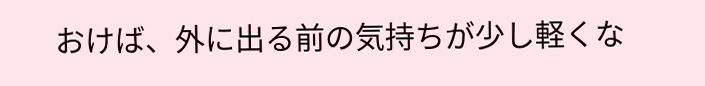おけば、外に出る前の気持ちが少し軽くな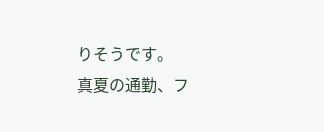りそうです。
真夏の通勤、フ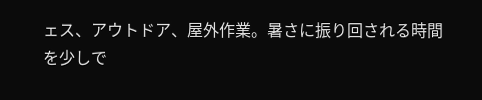ェス、アウトドア、屋外作業。暑さに振り回される時間を少しで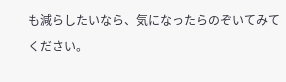も減らしたいなら、気になったらのぞいてみてください。